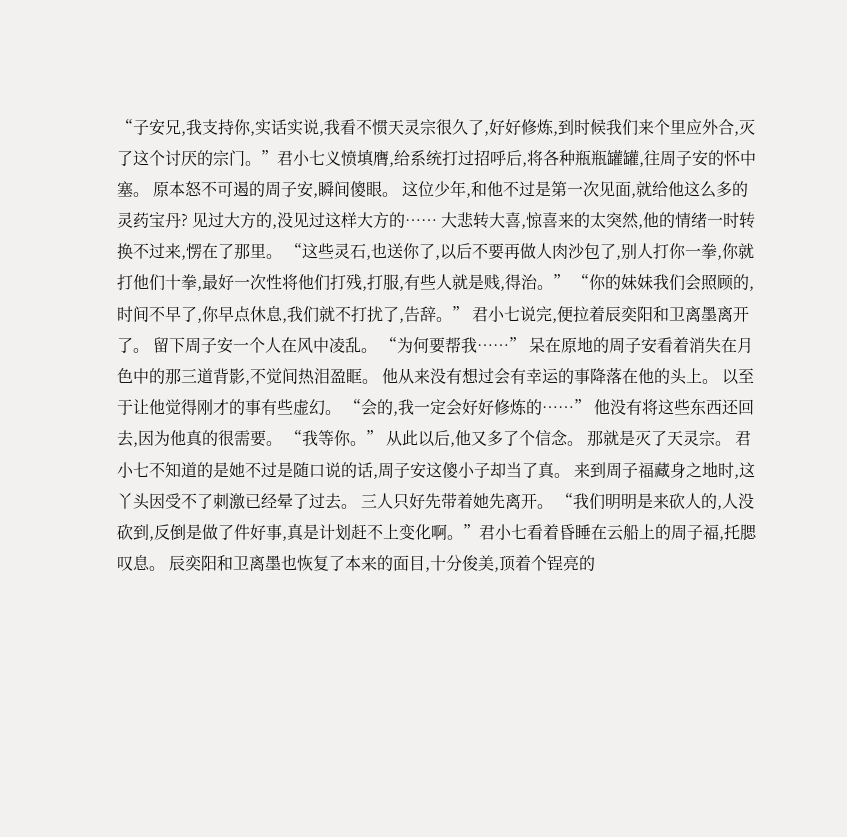“子安兄,我支持你,实话实说,我看不惯天灵宗很久了,好好修炼,到时候我们来个里应外合,灭了这个讨厌的宗门。”君小七义愤填膺,给系统打过招呼后,将各种瓶瓶罐罐,往周子安的怀中塞。 原本怒不可遏的周子安,瞬间傻眼。 这位少年,和他不过是第一次见面,就给他这么多的灵药宝丹? 见过大方的,没见过这样大方的…… 大悲转大喜,惊喜来的太突然,他的情绪一时转换不过来,愣在了那里。 “这些灵石,也送你了,以后不要再做人肉沙包了,别人打你一拳,你就打他们十拳,最好一次性将他们打残,打服,有些人就是贱,得治。” “你的妹妹我们会照顾的,时间不早了,你早点休息,我们就不打扰了,告辞。” 君小七说完,便拉着辰奕阳和卫离墨离开了。 留下周子安一个人在风中凌乱。 “为何要帮我……” 呆在原地的周子安看着消失在月色中的那三道背影,不觉间热泪盈眶。 他从来没有想过会有幸运的事降落在他的头上。 以至于让他觉得刚才的事有些虚幻。 “会的,我一定会好好修炼的……” 他没有将这些东西还回去,因为他真的很需要。 “我等你。” 从此以后,他又多了个信念。 那就是灭了天灵宗。 君小七不知道的是她不过是随口说的话,周子安这傻小子却当了真。 来到周子福藏身之地时,这丫头因受不了刺激已经晕了过去。 三人只好先带着她先离开。 “我们明明是来砍人的,人没砍到,反倒是做了件好事,真是计划赶不上变化啊。”君小七看着昏睡在云船上的周子福,托腮叹息。 辰奕阳和卫离墨也恢复了本来的面目,十分俊美,顶着个锃亮的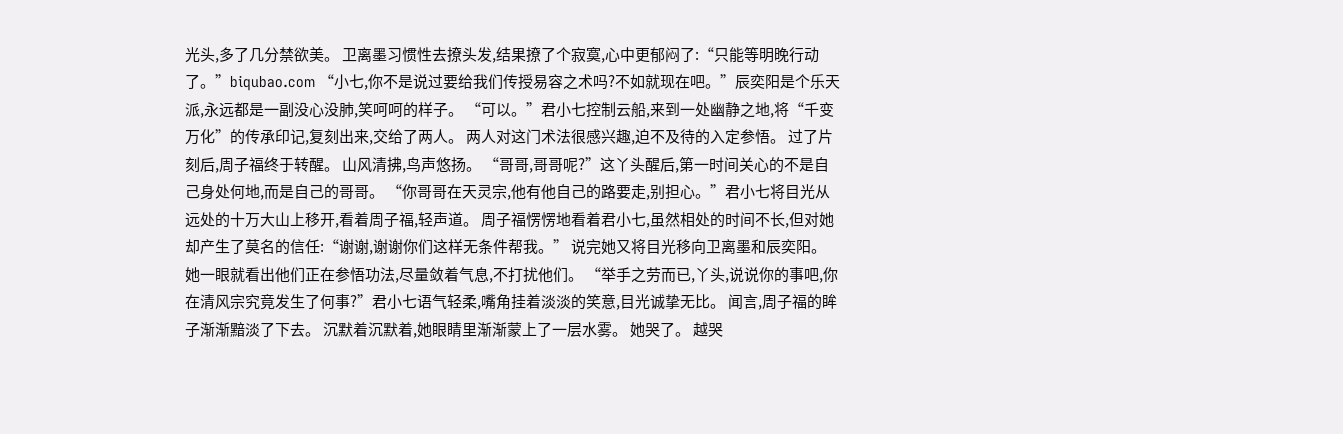光头,多了几分禁欲美。 卫离墨习惯性去撩头发,结果撩了个寂寞,心中更郁闷了:“只能等明晚行动了。”biqubao.com “小七,你不是说过要给我们传授易容之术吗?不如就现在吧。”辰奕阳是个乐天派,永远都是一副没心没肺,笑呵呵的样子。 “可以。”君小七控制云船,来到一处幽静之地,将“千变万化”的传承印记,复刻出来,交给了两人。 两人对这门术法很感兴趣,迫不及待的入定参悟。 过了片刻后,周子福终于转醒。 山风清拂,鸟声悠扬。 “哥哥,哥哥呢?”这丫头醒后,第一时间关心的不是自己身处何地,而是自己的哥哥。 “你哥哥在天灵宗,他有他自己的路要走,别担心。”君小七将目光从远处的十万大山上移开,看着周子福,轻声道。 周子福愣愣地看着君小七,虽然相处的时间不长,但对她却产生了莫名的信任:“谢谢,谢谢你们这样无条件帮我。” 说完她又将目光移向卫离墨和辰奕阳。 她一眼就看出他们正在参悟功法,尽量敛着气息,不打扰他们。 “举手之劳而已,丫头,说说你的事吧,你在清风宗究竟发生了何事?”君小七语气轻柔,嘴角挂着淡淡的笑意,目光诚挚无比。 闻言,周子福的眸子渐渐黯淡了下去。 沉默着沉默着,她眼睛里渐渐蒙上了一层水雾。 她哭了。 越哭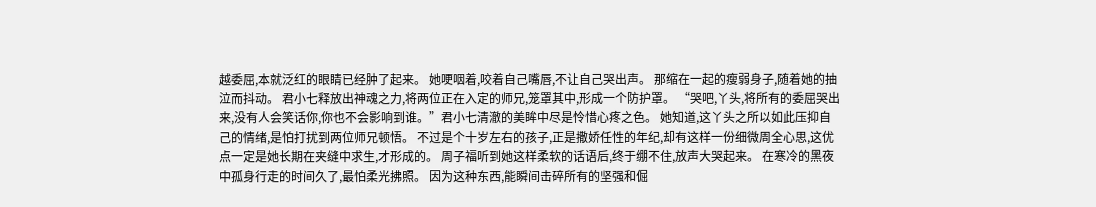越委屈,本就泛红的眼睛已经肿了起来。 她哽咽着,咬着自己嘴唇,不让自己哭出声。 那缩在一起的瘦弱身子,随着她的抽泣而抖动。 君小七释放出神魂之力,将两位正在入定的师兄,笼罩其中,形成一个防护罩。 “哭吧,丫头,将所有的委屈哭出来,没有人会笑话你,你也不会影响到谁。”君小七清澈的美眸中尽是怜惜心疼之色。 她知道,这丫头之所以如此压抑自己的情绪,是怕打扰到两位师兄顿悟。 不过是个十岁左右的孩子,正是撒娇任性的年纪,却有这样一份细微周全心思,这优点一定是她长期在夹缝中求生,才形成的。 周子福听到她这样柔软的话语后,终于绷不住,放声大哭起来。 在寒冷的黑夜中孤身行走的时间久了,最怕柔光拂照。 因为这种东西,能瞬间击碎所有的坚强和倔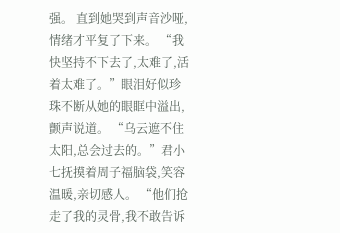强。 直到她哭到声音沙哑,情绪才平复了下来。 “我快坚持不下去了,太难了,活着太难了。”眼泪好似珍珠不断从她的眼眶中溢出,颤声说道。 “乌云遮不住太阳,总会过去的。”君小七抚摸着周子福脑袋,笑容温暖,亲切感人。 “他们抢走了我的灵骨,我不敢告诉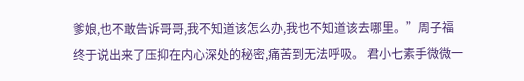爹娘,也不敢告诉哥哥,我不知道该怎么办,我也不知道该去哪里。”周子福终于说出来了压抑在内心深处的秘密,痛苦到无法呼吸。 君小七素手微微一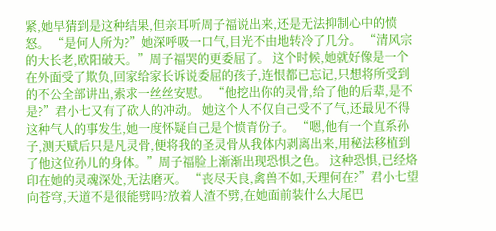紧,她早猜到是这种结果,但亲耳听周子福说出来,还是无法抑制心中的愤怒。 “是何人所为?”她深呼吸一口气,目光不由地转冷了几分。 “清风宗的大长老,欧阳破天。”周子福哭的更委屈了。 这个时候,她就好像是一个在外面受了欺负,回家给家长诉说委屈的孩子,连恨都已忘记,只想将所受到的不公全部讲出,索求一丝丝安慰。 “他挖出你的灵骨,给了他的后辈,是不是?”君小七又有了砍人的冲动。 她这个人不仅自己受不了气,还最见不得这种气人的事发生,她一度怀疑自己是个愤青份子。 “嗯,他有一个直系孙子,测天赋后只是凡灵骨,便将我的圣灵骨从我体内剥离出来,用秘法移植到了他这位孙儿的身体。”周子福脸上渐渐出现恐惧之色。 这种恐惧,已经烙印在她的灵魂深处,无法磨灭。 “丧尽天良,禽兽不如,天理何在?”君小七望向苍穹,天道不是很能劈吗?放着人渣不劈,在她面前装什么大尾巴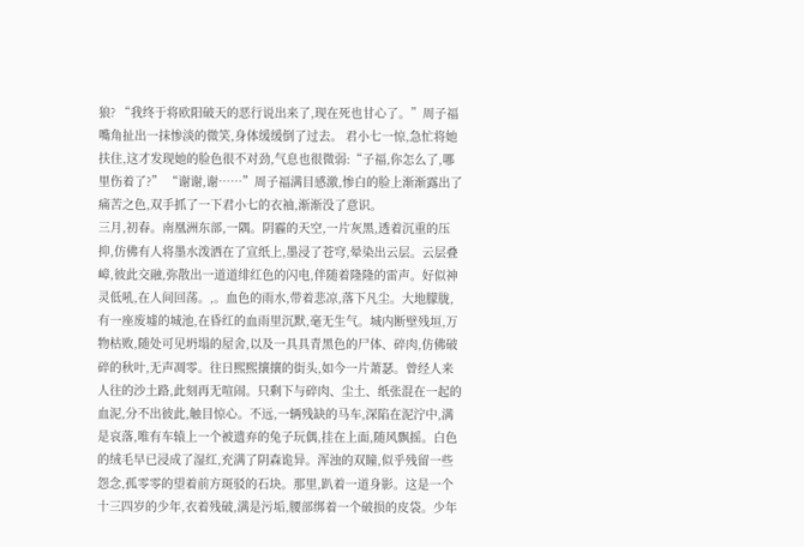狼? “我终于将欧阳破天的恶行说出来了,现在死也甘心了。”周子福嘴角扯出一抹惨淡的微笑,身体缓缓倒了过去。 君小七一惊,急忙将她扶住,这才发现她的脸色很不对劲,气息也很微弱:“子福,你怎么了,哪里伤着了?” “谢谢,谢……”周子福满目感激,惨白的脸上渐渐露出了痛苦之色,双手抓了一下君小七的衣袖,渐渐没了意识。
三月,初春。南凰洲东部,一隅。阴霾的天空,一片灰黑,透着沉重的压抑,仿佛有人将墨水泼洒在了宣纸上,墨浸了苍穹,晕染出云层。云层叠嶂,彼此交融,弥散出一道道绯红色的闪电,伴随着隆隆的雷声。好似神灵低吼,在人间回荡。,。血色的雨水,带着悲凉,落下凡尘。大地朦胧,有一座废墟的城池,在昏红的血雨里沉默,毫无生气。城内断壁残垣,万物枯败,随处可见坍塌的屋舍,以及一具具青黑色的尸体、碎肉,仿佛破碎的秋叶,无声凋零。往日熙熙攘攘的街头,如今一片萧瑟。曾经人来人往的沙土路,此刻再无喧闹。只剩下与碎肉、尘土、纸张混在一起的血泥,分不出彼此,触目惊心。不远,一辆残缺的马车,深陷在泥泞中,满是哀落,唯有车辕上一个被遗弃的兔子玩偶,挂在上面,随风飘摇。白色的绒毛早已浸成了湿红,充满了阴森诡异。浑浊的双瞳,似乎残留一些怨念,孤零零的望着前方斑驳的石块。那里,趴着一道身影。这是一个十三四岁的少年,衣着残破,满是污垢,腰部绑着一个破损的皮袋。少年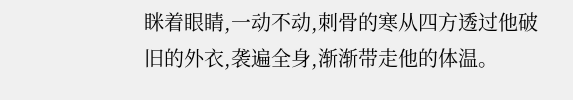眯着眼睛,一动不动,刺骨的寒从四方透过他破旧的外衣,袭遍全身,渐渐带走他的体温。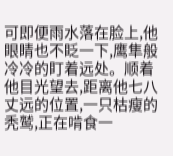可即便雨水落在脸上,他眼睛也不眨一下,鹰隼般冷冷的盯着远处。顺着他目光望去,距离他七八丈远的位置,一只枯瘦的秃鹫,正在啃食一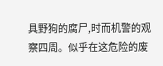具野狗的腐尸,时而机警的观察四周。似乎在这危险的废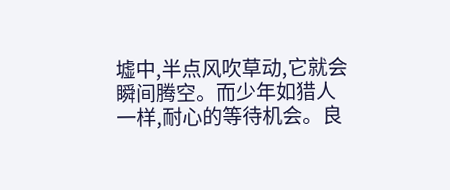墟中,半点风吹草动,它就会瞬间腾空。而少年如猎人一样,耐心的等待机会。良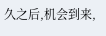久之后,机会到来,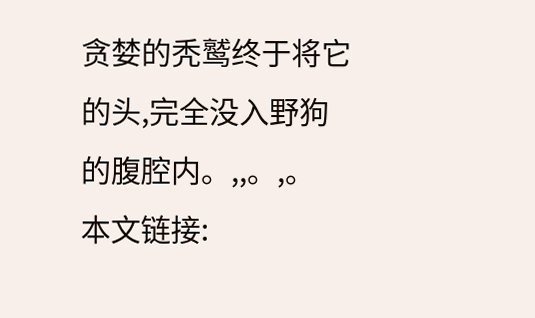贪婪的秃鹫终于将它的头,完全没入野狗的腹腔内。,,。,。
本文链接: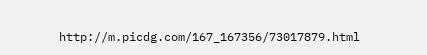http://m.picdg.com/167_167356/73017879.html